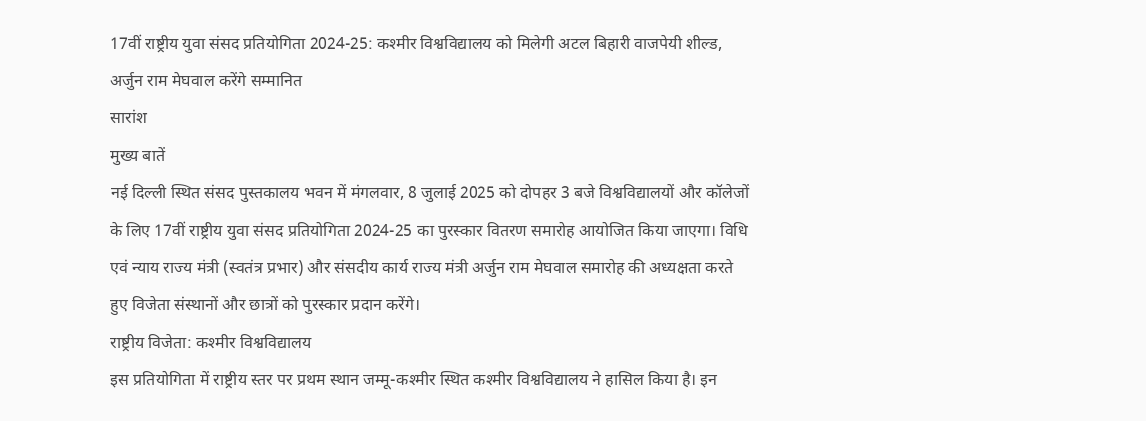17वीं राष्ट्रीय युवा संसद प्रतियोगिता 2024-25: कश्मीर विश्वविद्यालय को मिलेगी अटल बिहारी वाजपेयी शील्ड, अर्जुन राम मेघवाल करेंगे सम्मानित
सारांश
मुख्य बातें
नई दिल्ली स्थित संसद पुस्तकालय भवन में मंगलवार, 8 जुलाई 2025 को दोपहर 3 बजे विश्वविद्यालयों और कॉलेजों के लिए 17वीं राष्ट्रीय युवा संसद प्रतियोगिता 2024-25 का पुरस्कार वितरण समारोह आयोजित किया जाएगा। विधि एवं न्याय राज्य मंत्री (स्वतंत्र प्रभार) और संसदीय कार्य राज्य मंत्री अर्जुन राम मेघवाल समारोह की अध्यक्षता करते हुए विजेता संस्थानों और छात्रों को पुरस्कार प्रदान करेंगे।
राष्ट्रीय विजेता: कश्मीर विश्वविद्यालय
इस प्रतियोगिता में राष्ट्रीय स्तर पर प्रथम स्थान जम्मू-कश्मीर स्थित कश्मीर विश्वविद्यालय ने हासिल किया है। इन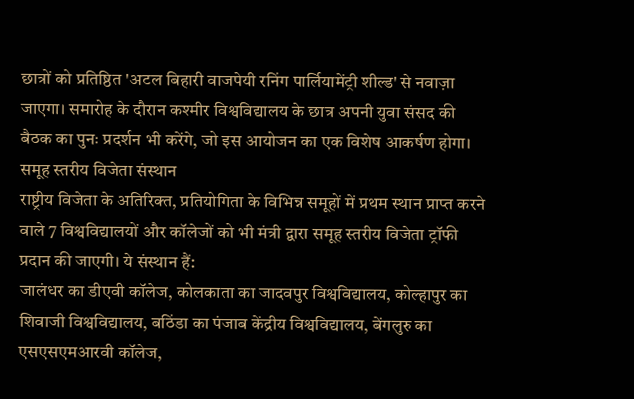छात्रों को प्रतिष्ठित 'अटल बिहारी वाजपेयी रनिंग पार्लियामेंट्री शील्ड' से नवाज़ा जाएगा। समारोह के दौरान कश्मीर विश्वविद्यालय के छात्र अपनी युवा संसद की बैठक का पुनः प्रदर्शन भी करेंगे, जो इस आयोजन का एक विशेष आकर्षण होगा।
समूह स्तरीय विजेता संस्थान
राष्ट्रीय विजेता के अतिरिक्त, प्रतियोगिता के विभिन्न समूहों में प्रथम स्थान प्राप्त करने वाले 7 विश्वविद्यालयों और कॉलेजों को भी मंत्री द्वारा समूह स्तरीय विजेता ट्रॉफी प्रदान की जाएगी। ये संस्थान हैं:
जालंधर का डीएवी कॉलेज, कोलकाता का जादवपुर विश्वविद्यालय, कोल्हापुर का शिवाजी विश्वविद्यालय, बठिंडा का पंजाब केंद्रीय विश्वविद्यालय, बेंगलुरु का एसएसएमआरवी कॉलेज,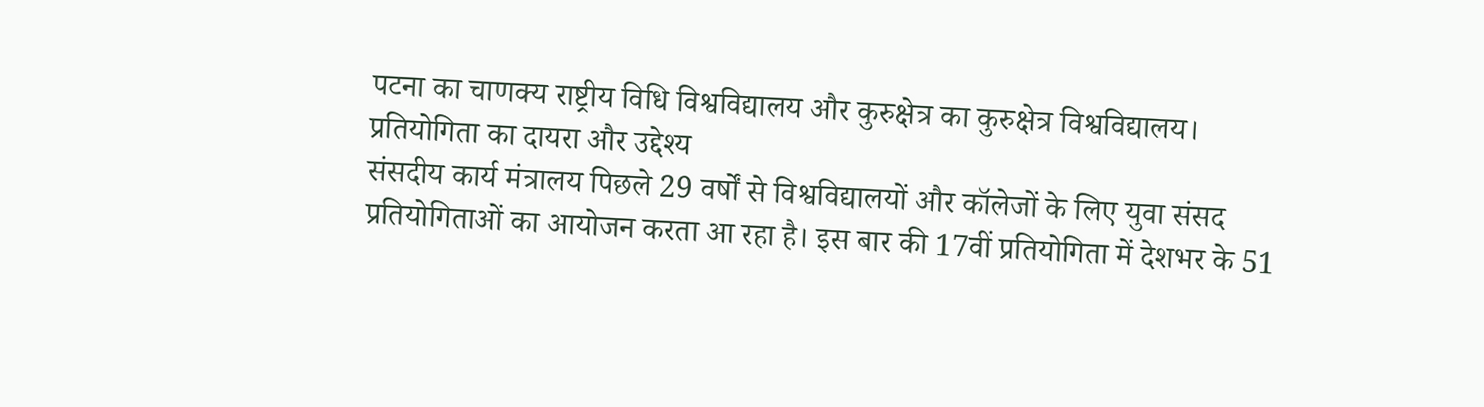पटना का चाणक्य राष्ट्रीय विधि विश्वविद्यालय और कुरुक्षेत्र का कुरुक्षेत्र विश्वविद्यालय।
प्रतियोगिता का दायरा और उद्देश्य
संसदीय कार्य मंत्रालय पिछले 29 वर्षों से विश्वविद्यालयों और कॉलेजों के लिए युवा संसद प्रतियोगिताओं का आयोजन करता आ रहा है। इस बार की 17वीं प्रतियोगिता में देशभर के 51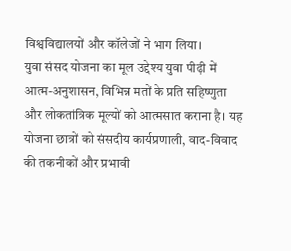विश्वविद्यालयों और कॉलेजों ने भाग लिया।
युवा संसद योजना का मूल उद्देश्य युवा पीढ़ी में आत्म-अनुशासन, विभिन्न मतों के प्रति सहिष्णुता और लोकतांत्रिक मूल्यों को आत्मसात कराना है। यह योजना छात्रों को संसदीय कार्यप्रणाली, वाद-विवाद की तकनीकों और प्रभावी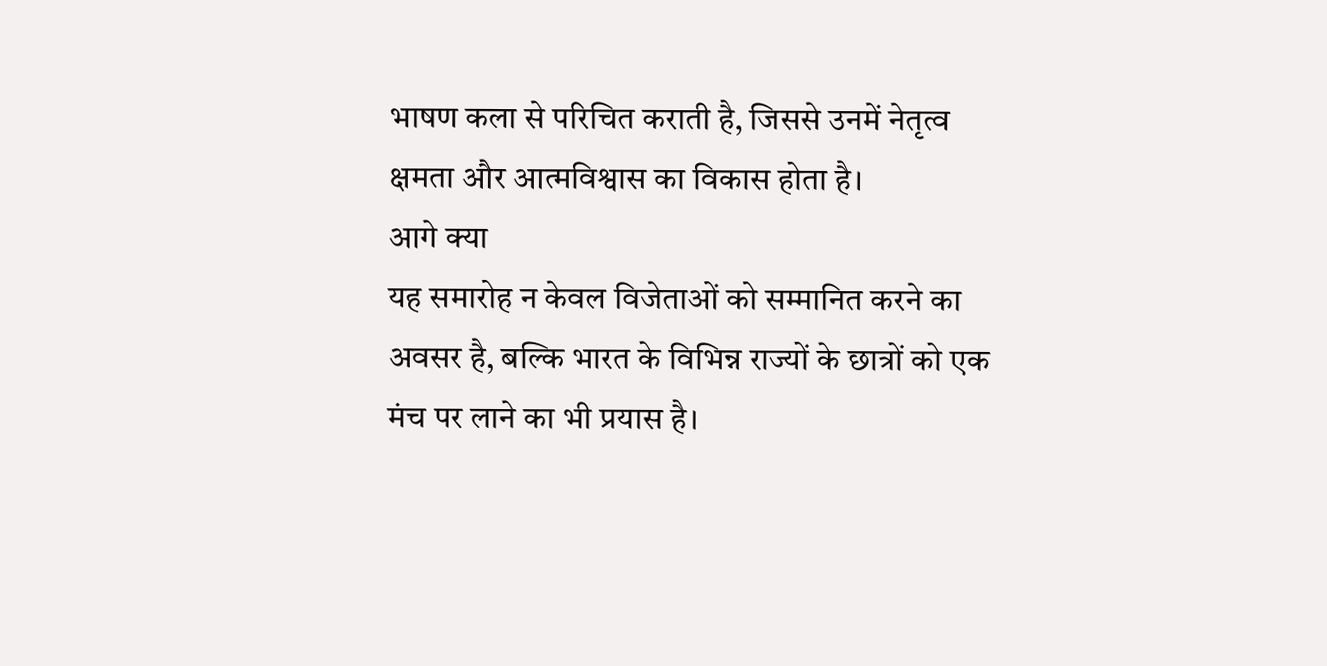भाषण कला से परिचित कराती है, जिससे उनमें नेतृत्व क्षमता और आत्मविश्वास का विकास होता है।
आगे क्या
यह समारोह न केवल विजेताओं को सम्मानित करने का अवसर है, बल्कि भारत के विभिन्न राज्यों के छात्रों को एक मंच पर लाने का भी प्रयास है।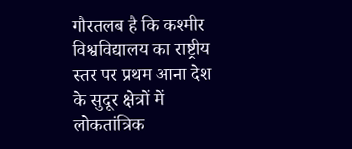गौरतलब है कि कश्मीर विश्वविद्यालय का राष्ट्रीय स्तर पर प्रथम आना देश के सुदूर क्षेत्रों में लोकतांत्रिक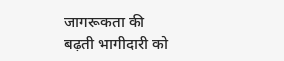जागरूकता की बढ़ती भागीदारी को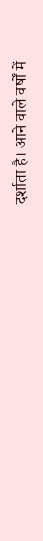दर्शाता है। आने वाले वर्षों में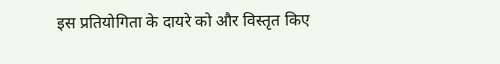इस प्रतियोगिता के दायरे को और विस्तृत किए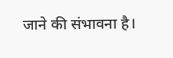जाने की संभावना है।